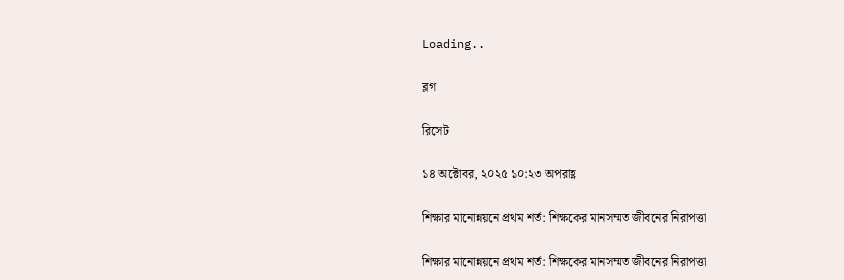Loading..

ব্লগ

রিসেট

১৪ অক্টোবর, ২০২৫ ১০:২৩ অপরাহ্ণ

শিক্ষার মানোন্নয়নে প্রথম শর্ত: শিক্ষকের মানসম্মত জীবনের নিরাপত্তা

শিক্ষার মানোন্নয়নে প্রথম শর্ত: শিক্ষকের মানসম্মত জীবনের নিরাপত্তা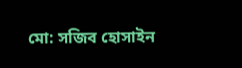মো: সজিব হোসাইন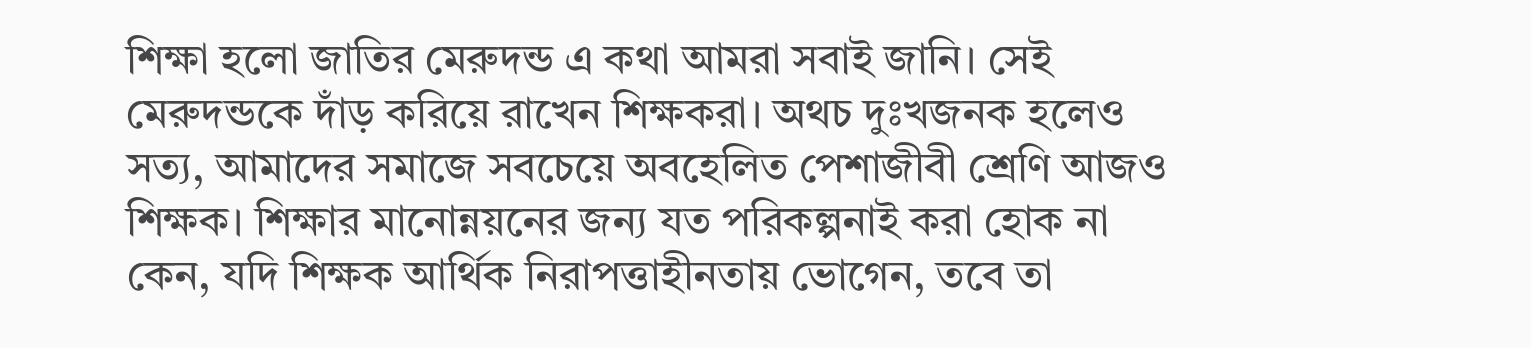শিক্ষা হলো জাতির মেরুদন্ড এ কথা আমরা সবাই জানি। সেই মেরুদন্ডকে দাঁড় করিয়ে রাখেন শিক্ষকরা। অথচ দুঃখজনক হলেও সত্য, আমাদের সমাজে সবচেয়ে অবহেলিত পেশাজীবী শ্রেণি আজও শিক্ষক। শিক্ষার মানোন্নয়নের জন্য যত পরিকল্পনাই করা হোক না কেন, যদি শিক্ষক আর্থিক নিরাপত্তাহীনতায় ভোগেন, তবে তা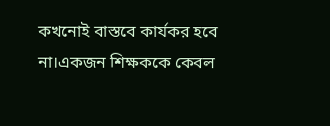কখনোই বাস্তবে কার্যকর হবে না।একজন শিক্ষককে কেবল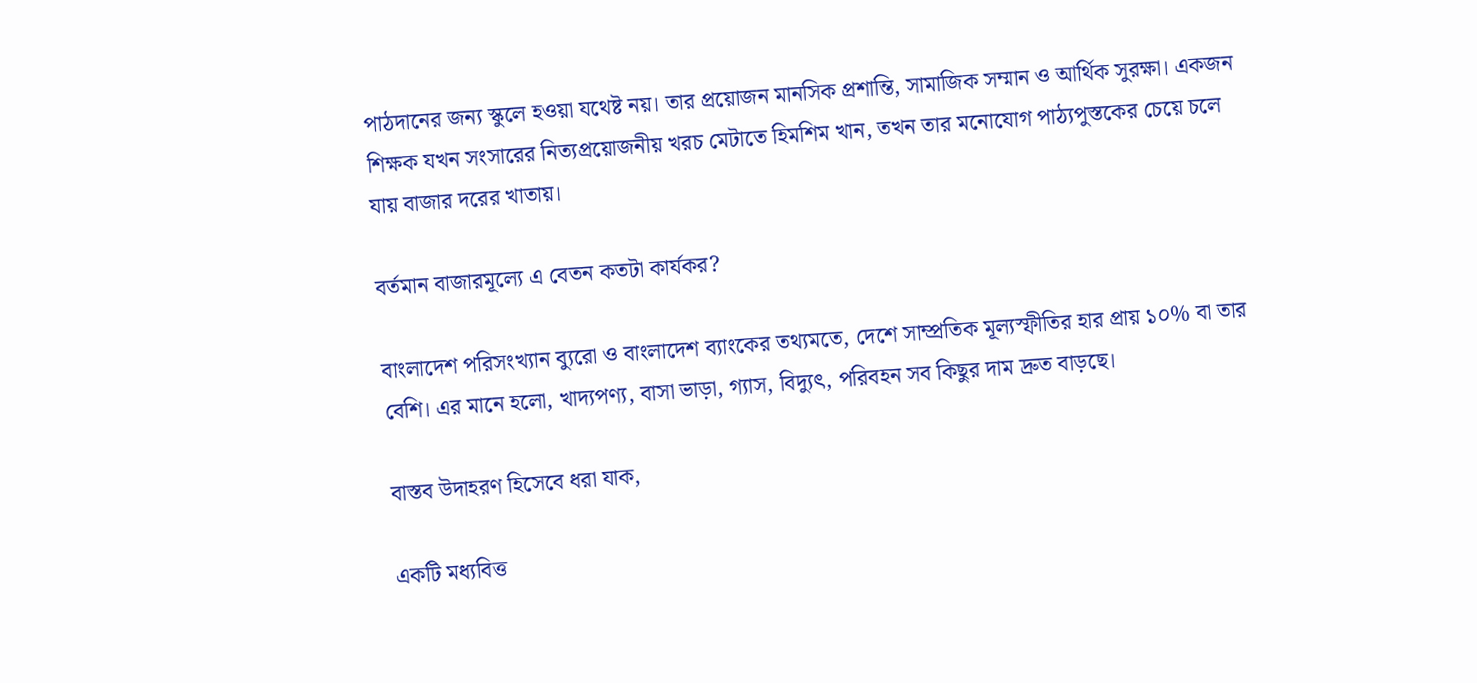পাঠদানের জন্য স্কুলে হওয়া যথেষ্ট নয়। তার প্রয়োজন মানসিক প্রশান্তি, সামাজিক সম্মান ও আর্থিক সুরক্ষা। একজন শিক্ষক যখন সংসারের নিত্যপ্রয়োজনীয় খরচ মেটাতে হিমশিম খান, তখন তার মনোযোগ পাঠ্যপুস্তকের চেয়ে চলে যায় বাজার দরের খাতায়।

বর্তমান বাজারমূল্যে এ বেতন কতটা কার্যকর?

বাংলাদেশ পরিসংখ্যান ব্যুরো ও বাংলাদেশ ব্যাংকের তথ্যমতে, দেশে সাম্প্রতিক মূল্যস্ফীতির হার প্রায় ১০% বা তার বেশি। এর মানে হলো, খাদ্যপণ্য, বাসা ভাড়া, গ্যাস, বিদ্যুৎ, পরিবহন সব কিছুর দাম দ্রুত বাড়ছে।

বাস্তব উদাহরণ হিসেবে ধরা যাক,

একটি মধ্যবিত্ত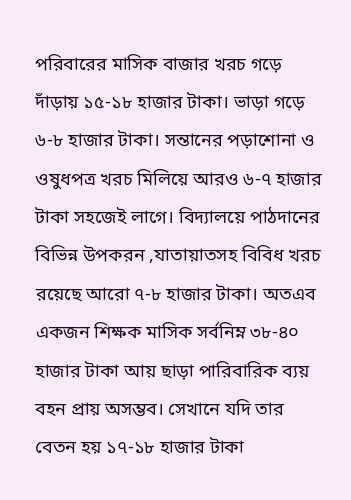পরিবারের মাসিক বাজার খরচ গড়ে দাঁড়ায় ১৫-১৮ হাজার টাকা। ভাড়া গড়ে ৬-৮ হাজার টাকা। সন্তানের পড়াশোনা ও ওষুধপত্র খরচ মিলিয়ে আরও ৬-৭ হাজার টাকা সহজেই লাগে। বিদ্যালয়ে পাঠদানের বিভিন্ন উপকরন ,যাতায়াতসহ বিবিধ খরচ রয়েছে আরো ৭-৮ হাজার টাকা। অতএব একজন শিক্ষক মাসিক সর্বনিম্ন ৩৮-৪০ হাজার টাকা আয় ছাড়া পারিবারিক ব্যয় বহন প্রায় অসম্ভব। সেখানে যদি তার বেতন হয় ১৭-১৮ হাজার টাকা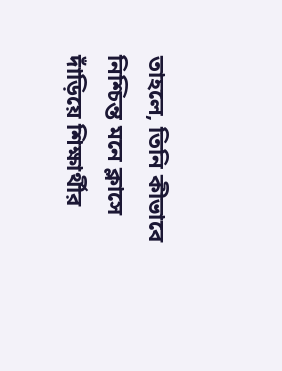তাহলে, তিনি কীভাবে নিশ্চিন্ত মনে ক্লাসে দাঁড়িয়ে শিক্ষার্থীর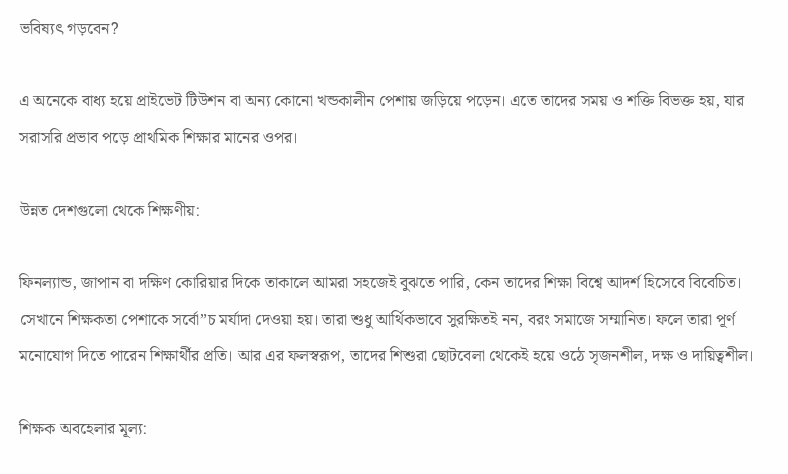ভবিষ্যৎ গড়বেন?

এ অনেকে বাধ্য হয়ে প্রাইভেট টিউশন বা অন্য কোনো খন্ডকালীন পেশায় জড়িয়ে পড়েন। এতে তাদের সময় ও শক্তি বিভক্ত হয়, যার সরাসরি প্রভাব পড়ে প্রাথমিক শিক্ষার মানের ওপর।

উন্নত দেশগুলো থেকে শিক্ষণীয়:

ফিনল্যান্ড, জাপান বা দক্ষিণ কোরিয়ার দিকে তাকালে আমরা সহজেই বুঝতে পারি, কেন তাদের শিক্ষা বিশ্বে আদর্শ হিসেবে বিবেচিত। সেখানে শিক্ষকতা পেশাকে সর্বো”চ মর্যাদা দেওয়া হয়। তারা শুধু আর্থিকভাবে সুরক্ষিতই নন, বরং সমাজে সম্মানিত। ফলে তারা পূর্ণ মনোযোগ দিতে পারেন শিক্ষার্থীর প্রতি। আর এর ফলস্বরূপ, তাদের শিশুরা ছোটবেলা থেকেই হয়ে ওঠে সৃজনশীল, দক্ষ ও দায়িত্বশীল।

শিক্ষক অবহেলার মূল্য: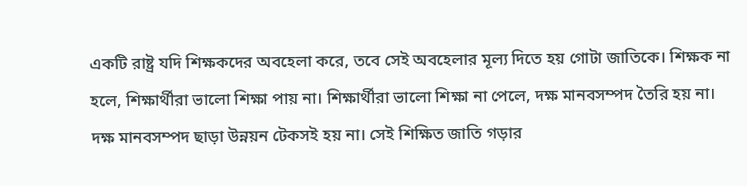একটি রাষ্ট্র যদি শিক্ষকদের অবহেলা করে, তবে সেই অবহেলার মূল্য দিতে হয় গোটা জাতিকে। শিক্ষক না হলে, শিক্ষার্থীরা ভালো শিক্ষা পায় না। শিক্ষার্থীরা ভালো শিক্ষা না পেলে, দক্ষ মানবসম্পদ তৈরি হয় না। দক্ষ মানবসম্পদ ছাড়া উন্নয়ন টেকসই হয় না। সেই শিক্ষিত জাতি গড়ার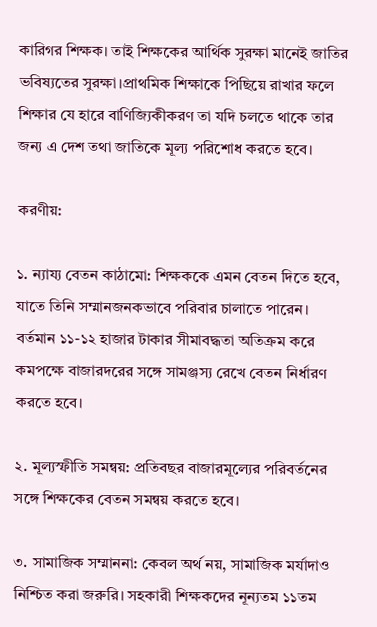কারিগর শিক্ষক। তাই শিক্ষকের আর্থিক সুরক্ষা মানেই জাতির ভবিষ্যতের সুরক্ষা।প্রাথমিক শিক্ষাকে পিছিয়ে রাখার ফলে শিক্ষার যে হারে বাণিজ্যিকীকরণ তা যদি চলতে থাকে তার জন্য এ দেশ তথা জাতিকে মূল্য পরিশোধ করতে হবে।

করণীয়:

১. ন্যায্য বেতন কাঠামো: শিক্ষককে এমন বেতন দিতে হবে, যাতে তিনি সম্মানজনকভাবে পরিবার চালাতে পারেন। বর্তমান ১১-১২ হাজার টাকার সীমাবদ্ধতা অতিক্রম করে কমপক্ষে বাজারদরের সঙ্গে সামঞ্জস্য রেখে বেতন নির্ধারণ করতে হবে।

২. মূল্যস্ফীতি সমন্বয়: প্রতিবছর বাজারমূল্যের পরিবর্তনের সঙ্গে শিক্ষকের বেতন সমন্বয় করতে হবে।

৩. সামাজিক সম্মাননা: কেবল অর্থ নয়, সামাজিক মর্যাদাও নিশ্চিত করা জরুরি। সহকারী শিক্ষকদের নূন্যতম ১১তম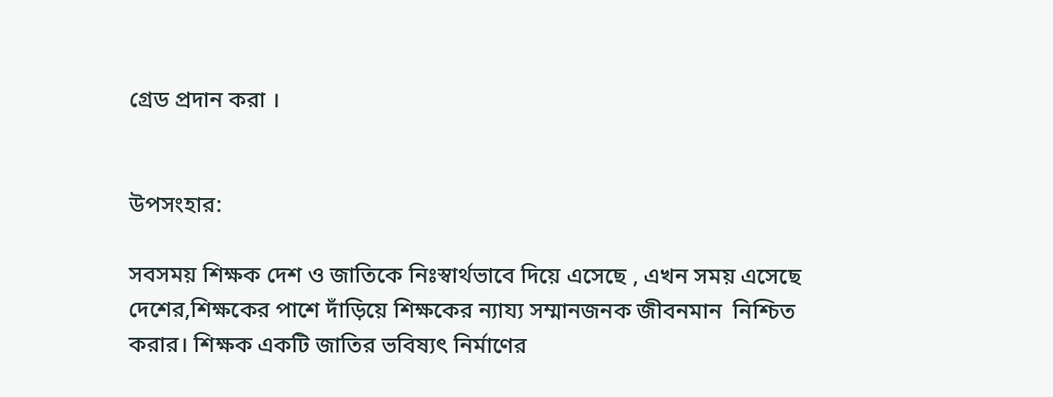গ্রেড প্রদান করা ।


উপসংহার:

সবসময় শিক্ষক দেশ ও জাতিকে নিঃস্বার্থভাবে দিয়ে এসেছে , এখন সময় এসেছে দেশের,শিক্ষকের পাশে দাঁড়িয়ে শিক্ষকের ন্যায্য সম্মানজনক জীবনমান  নিশ্চিত করার। শিক্ষক একটি জাতির ভবিষ্যৎ নির্মাণের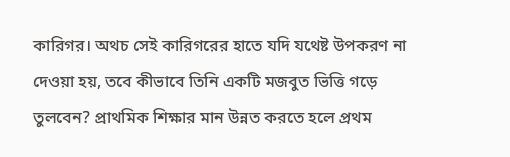কারিগর। অথচ সেই কারিগরের হাতে যদি যথেষ্ট উপকরণ না দেওয়া হয়, তবে কীভাবে তিনি একটি মজবুত ভিত্তি গড়ে তুলবেন? প্রাথমিক শিক্ষার মান উন্নত করতে হলে প্রথম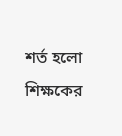শর্ত হলো শিক্ষকের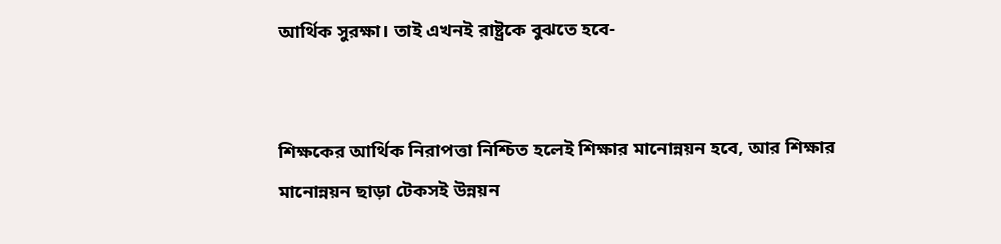আর্থিক সুরক্ষা। তাই এখনই রাষ্ট্রকে বুঝতে হবে-


শিক্ষকের আর্থিক নিরাপত্তা নিশ্চিত হলেই শিক্ষার মানোন্নয়ন হবে, আর শিক্ষার মানোন্নয়ন ছাড়া টেকসই উন্নয়ন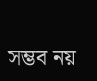সম্ভব নয়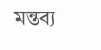মন্তব্য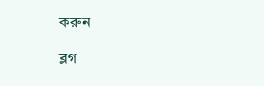করুন

ব্লগ